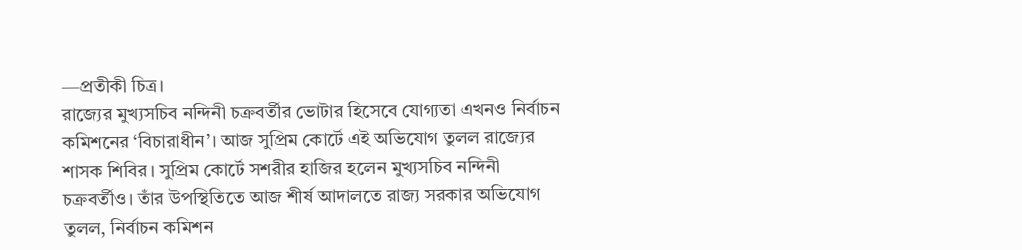—প্রতীকী চিত্র।
রাজ্যের মুখ্যসচিব নন্দিনী চক্রবর্তীর ভোটার হিসেবে যোগ্যতা এখনও নির্বাচন কমিশনের ‘বিচারাধীন’। আজ সুপ্রিম কোর্টে এই অভিযোগ তুলল রাজ্যের শাসক শিবির। সুপ্রিম কোর্টে সশরীর হাজির হলেন মুখ্যসচিব নন্দিনী চক্রবর্তীও। তাঁর উপস্থিতিতে আজ শীর্ষ আদালতে রাজ্য সরকার অভিযোগ তুলল, নির্বাচন কমিশন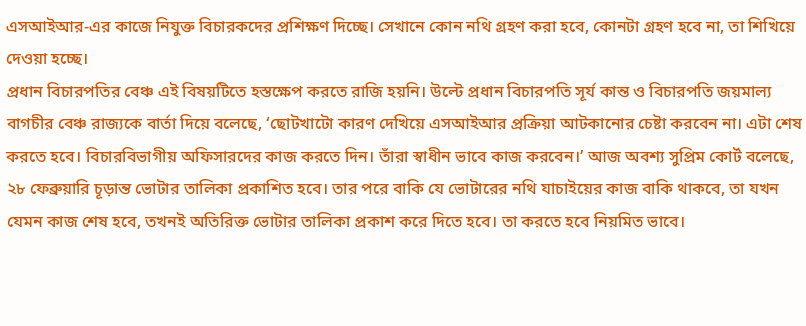এসআইআর-এর কাজে নিযুক্ত বিচারকদের প্রশিক্ষণ দিচ্ছে। সেখানে কোন নথি গ্রহণ করা হবে, কোনটা গ্রহণ হবে না, তা শিখিয়ে দেওয়া হচ্ছে।
প্রধান বিচারপতির বেঞ্চ এই বিষয়টিতে হস্তক্ষেপ করতে রাজি হয়নি। উল্টে প্রধান বিচারপতি সূর্য কান্ত ও বিচারপতি জয়মাল্য বাগচীর বেঞ্চ রাজ্যকে বার্তা দিয়ে বলেছে, ‘ছোটখাটো কারণ দেখিয়ে এসআইআর প্রক্রিয়া আটকানোর চেষ্টা করবেন না। এটা শেষ করতে হবে। বিচারবিভাগীয় অফিসারদের কাজ করতে দিন। তাঁরা স্বাধীন ভাবে কাজ করবেন।’ আজ অবশ্য সুপ্রিম কোর্ট বলেছে, ২৮ ফেব্রুয়ারি চূড়ান্ত ভোটার তালিকা প্রকাশিত হবে। তার পরে বাকি যে ভোটারের নথি যাচাইয়ের কাজ বাকি থাকবে, তা যখন যেমন কাজ শেষ হবে, তখনই অতিরিক্ত ভোটার তালিকা প্রকাশ করে দিতে হবে। তা করতে হবে নিয়মিত ভাবে।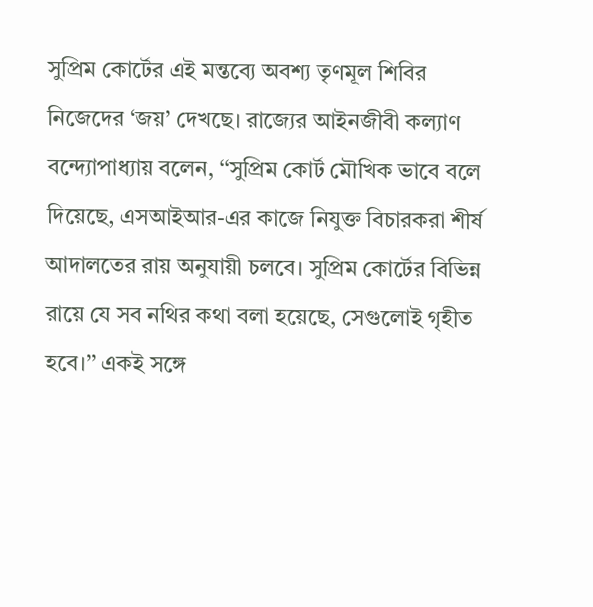সুপ্রিম কোর্টের এই মন্তব্যে অবশ্য তৃণমূল শিবির নিজেদের ‘জয়’ দেখছে। রাজ্যের আইনজীবী কল্যাণ বন্দ্যোপাধ্যায় বলেন, ‘‘সুপ্রিম কোর্ট মৌখিক ভাবে বলে দিয়েছে, এসআইআর-এর কাজে নিযুক্ত বিচারকরা শীর্ষ আদালতের রায় অনুযায়ী চলবে। সুপ্রিম কোর্টের বিভিন্ন রায়ে যে সব নথির কথা বলা হয়েছে, সেগুলোই গৃহীত হবে।’’ একই সঙ্গে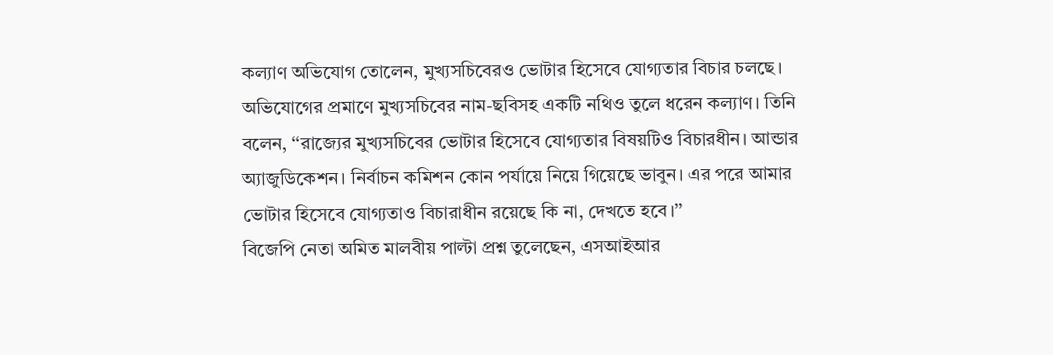কল্যাণ অভিযোগ তোলেন, মুখ্যসচিবেরও ভোটার হিসেবে যোগ্যতার বিচার চলছে। অভিযোগের প্রমাণে মুখ্যসচিবের নাম-ছবিসহ একটি নথিও তুলে ধরেন কল্যাণ। তিনি বলেন, ‘‘রাজ্যের মুখ্যসচিবের ভোটার হিসেবে যোগ্যতার বিষয়টিও বিচারধীন। আন্ডার অ্যাজুডিকেশন। নির্বাচন কমিশন কোন পর্যায়ে নিয়ে গিয়েছে ভাবুন। এর পরে আমার ভোটার হিসেবে যোগ্যতাও বিচারাধীন রয়েছে কি না, দেখতে হবে।’’
বিজেপি নেতা অমিত মালবীয় পাল্টা প্রশ্ন তুলেছেন, এসআইআর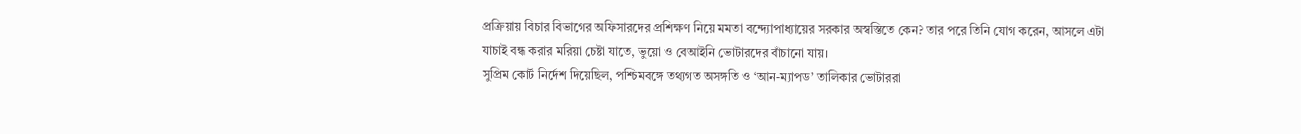প্রক্রিয়ায় বিচার বিভাগের অফিসারদের প্রশিক্ষণ নিয়ে মমতা বন্দ্যোপাধ্যায়ের সরকার অস্বস্তিতে কেন? তার পরে তিনি যোগ করেন, আসলে এটা যাচাই বন্ধ করার মরিয়া চেষ্টা যাতে, ভুয়ো ও বেআইনি ভোটারদের বাঁচানো যায়।
সুপ্রিম কোর্ট নির্দেশ দিয়েছিল, পশ্চিমবঙ্গে তথ্যগত অসঙ্গতি ও ‘আন-ম্যাপড’ তালিকার ভোটাররা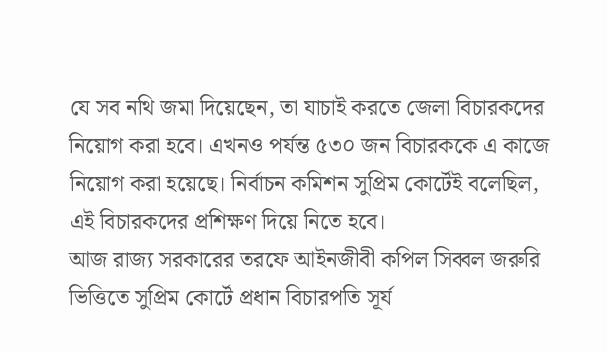যে সব নথি জমা দিয়েছেন, তা যাচাই করতে জেলা বিচারকদের নিয়োগ করা হবে। এখনও পর্যন্ত ৫৩০ জন বিচারককে এ কাজে নিয়োগ করা হয়েছে। নির্বাচন কমিশন সুপ্রিম কোর্টেই বলেছিল, এই বিচারকদের প্রশিক্ষণ দিয়ে নিতে হবে।
আজ রাজ্য সরকারের তরফে আইনজীবী কপিল সিব্বল জরুরি ভিত্তিতে সুপ্রিম কোর্টে প্রধান বিচারপতি সূর্য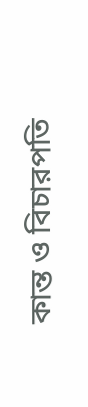কান্ত ও বিচারপতি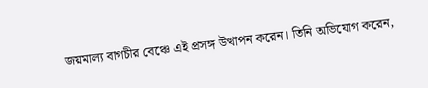জয়মাল্য বাগচীর বেঞ্চে এই প্রসঙ্গ উত্থাপন করেন। তিনি অভিযোগ করেন,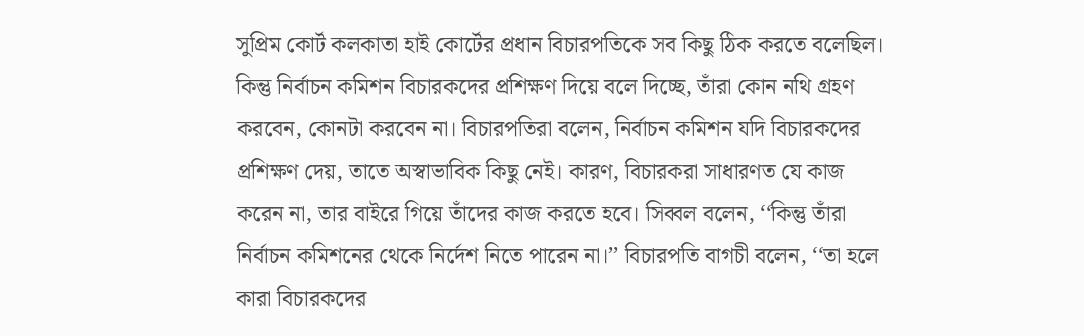সুপ্রিম কোর্ট কলকাতা হাই কোর্টের প্রধান বিচারপতিকে সব কিছু ঠিক করতে বলেছিল। কিন্তু নির্বাচন কমিশন বিচারকদের প্রশিক্ষণ দিয়ে বলে দিচ্ছে, তাঁরা কোন নথি গ্রহণ করবেন, কোনটা করবেন না। বিচারপতিরা বলেন, নির্বাচন কমিশন যদি বিচারকদের প্রশিক্ষণ দেয়, তাতে অস্বাভাবিক কিছু নেই। কারণ, বিচারকরা সাধারণত যে কাজ করেন না, তার বাইরে গিয়ে তাঁদের কাজ করতে হবে। সিব্বল বলেন, ‘‘কিন্তু তাঁরা নির্বাচন কমিশনের থেকে নির্দেশ নিতে পারেন না।’’ বিচারপতি বাগচী বলেন, ‘‘তা হলে কারা বিচারকদের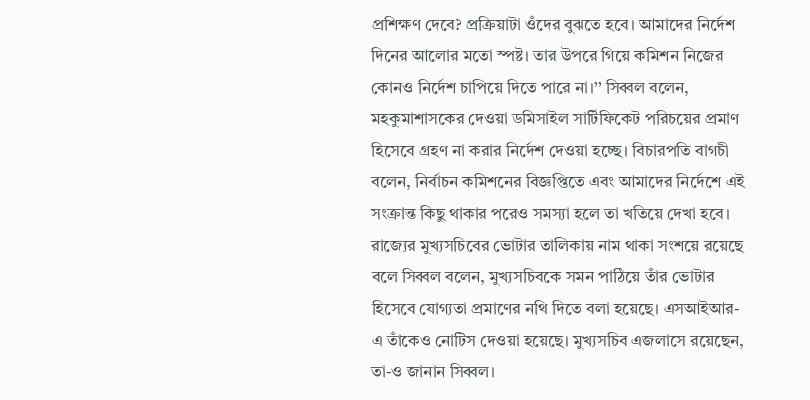প্রশিক্ষণ দেবে? প্রক্রিয়াটা ওঁদের বুঝতে হবে। আমাদের নির্দেশ দিনের আলোর মতো স্পষ্ট। তার উপরে গিয়ে কমিশন নিজের কোনও নির্দেশ চাপিয়ে দিতে পারে না।’’ সিব্বল বলেন, মহকুমাশাসকের দেওয়া ডমিসাইল সার্টিফিকেট পরিচয়ের প্রমাণ হিসেবে গ্রহণ না করার নির্দেশ দেওয়া হচ্ছে। বিচারপতি বাগচী বলেন, নির্বাচন কমিশনের বিজ্ঞপ্তিতে এবং আমাদের নির্দেশে এই সংক্রান্ত কিছু থাকার পরেও সমস্যা হলে তা খতিয়ে দেখা হবে।
রাজ্যের মুখ্যসচিবের ভোটার তালিকায় নাম থাকা সংশয়ে রয়েছে বলে সিব্বল বলেন, মুখ্যসচিবকে সমন পাঠিয়ে তাঁর ভোটার হিসেবে যোগ্যতা প্রমাণের নথি দিতে বলা হয়েছে। এসআইআর-এ তাঁকেও নোটিস দেওয়া হয়েছে। মুখ্যসচিব এজলাসে রয়েছেন, তা-ও জানান সিব্বল।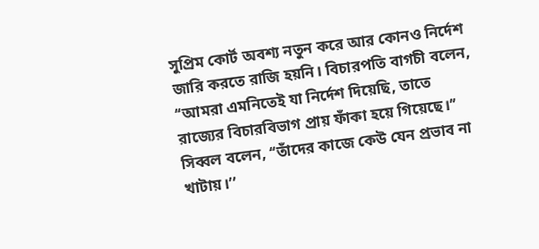সুপ্রিম কোর্ট অবশ্য নতুন করে আর কোনও নির্দেশ জারি করতে রাজি হয়নি। বিচারপতি বাগচী বলেন, ‘‘আমরা এমনিতেই যা নির্দেশ দিয়েছি, তাতে রাজ্যের বিচারবিভাগ প্রায় ফাঁকা হয়ে গিয়েছে।’’ সিব্বল বলেন, ‘‘তাঁদের কাজে কেউ যেন প্রভাব না খাটায়।’’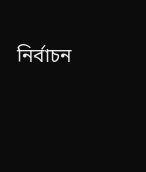নির্বাচন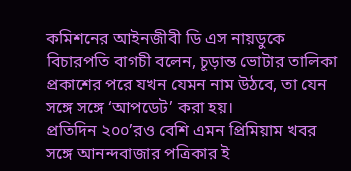কমিশনের আইনজীবী ডি এস নায়ডুকে বিচারপতি বাগচী বলেন, চূড়ান্ত ভোটার তালিকা প্রকাশের পরে যখন যেমন নাম উঠবে, তা যেন সঙ্গে সঙ্গে ‘আপডেট’ করা হয়।
প্রতিদিন ২০০’রও বেশি এমন প্রিমিয়াম খবর
সঙ্গে আনন্দবাজার পত্রিকার ই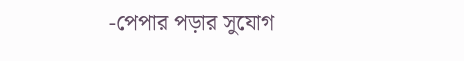-পেপার পড়ার সুযোগ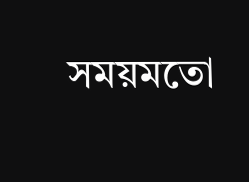সময়মতো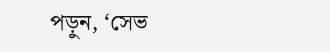পড়ুন, ‘সেভ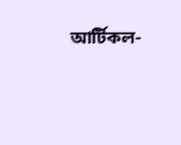আর্টিকল-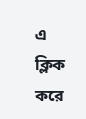এ ক্লিক করে